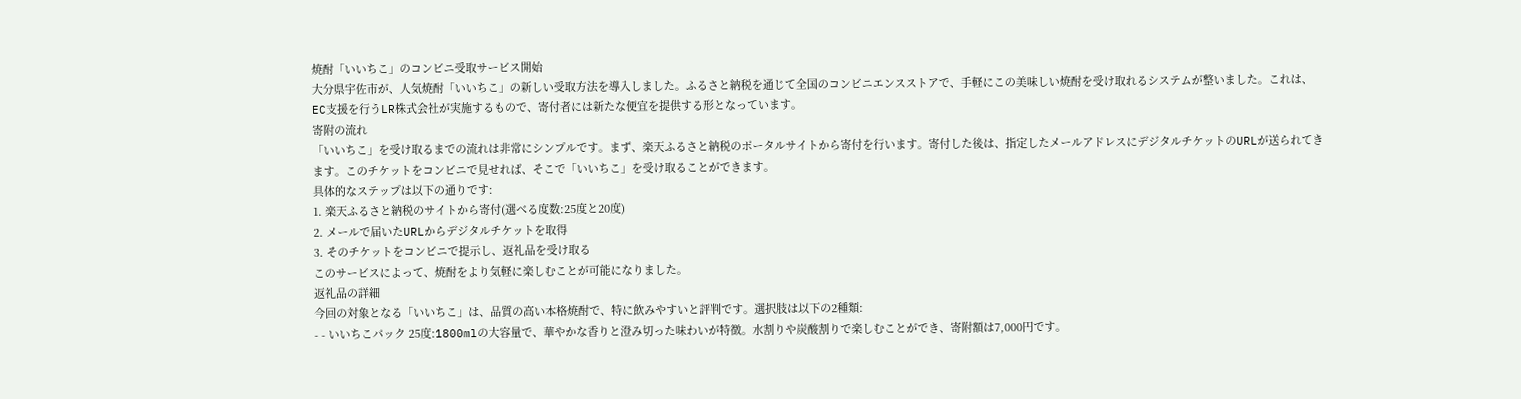焼酎「いいちこ」のコンビニ受取サービス開始
大分県宇佐市が、人気焼酎「いいちこ」の新しい受取方法を導入しました。ふるさと納税を通じて全国のコンビニエンスストアで、手軽にこの美味しい焼酎を受け取れるシステムが整いました。これは、EC支援を行うLR株式会社が実施するもので、寄付者には新たな便宜を提供する形となっています。
寄附の流れ
「いいちこ」を受け取るまでの流れは非常にシンプルです。まず、楽天ふるさと納税のポータルサイトから寄付を行います。寄付した後は、指定したメールアドレスにデジタルチケットのURLが送られてきます。このチケットをコンビニで見せれば、そこで「いいちこ」を受け取ることができます。
具体的なステップは以下の通りです:
1. 楽天ふるさと納税のサイトから寄付(選べる度数:25度と20度)
2. メールで届いたURLからデジタルチケットを取得
3. そのチケットをコンビニで提示し、返礼品を受け取る
このサービスによって、焼酎をより気軽に楽しむことが可能になりました。
返礼品の詳細
今回の対象となる「いいちこ」は、品質の高い本格焼酎で、特に飲みやすいと評判です。選択肢は以下の2種類:
- - いいちこパック 25度:1800mlの大容量で、華やかな香りと澄み切った味わいが特徴。水割りや炭酸割りで楽しむことができ、寄附額は7,000円です。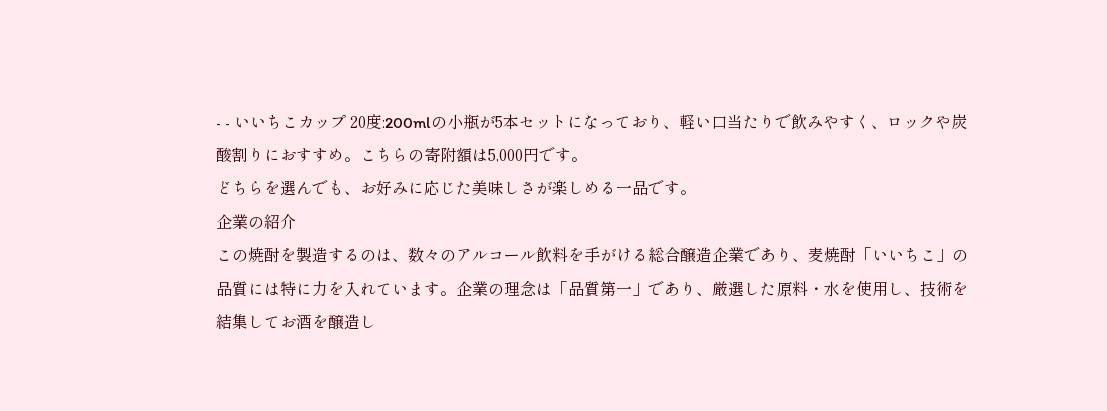- - いいちこカップ 20度:200mlの小瓶が5本セットになっており、軽い口当たりで飲みやすく、ロックや炭酸割りにおすすめ。こちらの寄附額は5,000円です。
どちらを選んでも、お好みに応じた美味しさが楽しめる一品です。
企業の紹介
この焼酎を製造するのは、数々のアルコール飲料を手がける総合醸造企業であり、麦焼酎「いいちこ」の品質には特に力を入れています。企業の理念は「品質第一」であり、厳選した原料・水を使用し、技術を結集してお酒を醸造し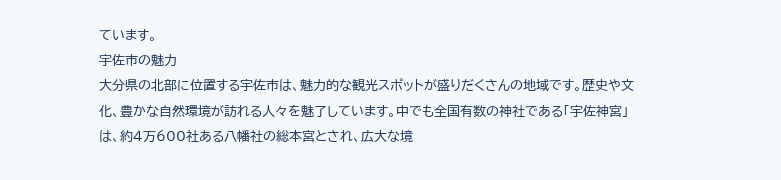ています。
宇佐市の魅力
大分県の北部に位置する宇佐市は、魅力的な観光スポットが盛りだくさんの地域です。歴史や文化、豊かな自然環境が訪れる人々を魅了しています。中でも全国有数の神社である「宇佐神宮」は、約4万600社ある八幡社の総本宮とされ、広大な境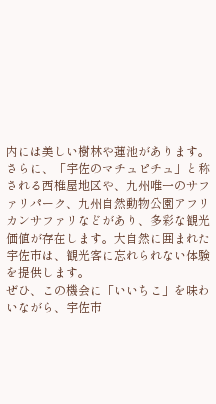内には美しい樹林や蓮池があります。
さらに、「宇佐のマチュピチュ」と称される西椎屋地区や、九州唯一のサファリパーク、九州自然動物公園アフリカンサファリなどがあり、多彩な観光価値が存在します。大自然に囲まれた宇佐市は、観光客に忘れられない体験を提供します。
ぜひ、この機会に「いいちこ」を味わいながら、宇佐市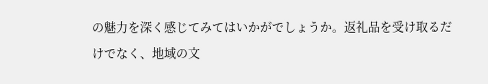の魅力を深く感じてみてはいかがでしょうか。返礼品を受け取るだけでなく、地域の文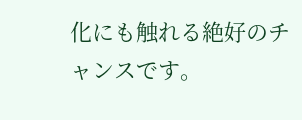化にも触れる絶好のチャンスです。